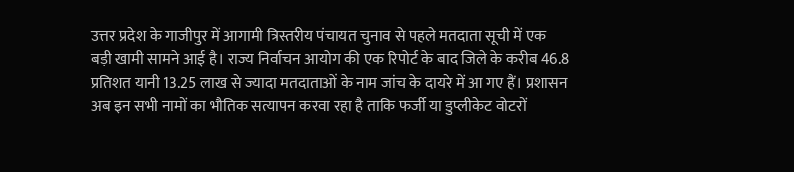उत्तर प्रदेश के गाजीपुर में आगामी त्रिस्तरीय पंचायत चुनाव से पहले मतदाता सूची में एक बड़ी खामी सामने आई है। राज्य निर्वाचन आयोग की एक रिपोर्ट के बाद जिले के करीब 46.8 प्रतिशत यानी 13.25 लाख से ज्यादा मतदाताओं के नाम जांच के दायरे में आ गए हैं। प्रशासन अब इन सभी नामों का भौतिक सत्यापन करवा रहा है ताकि फर्जी या डुप्लीकेट वोटरों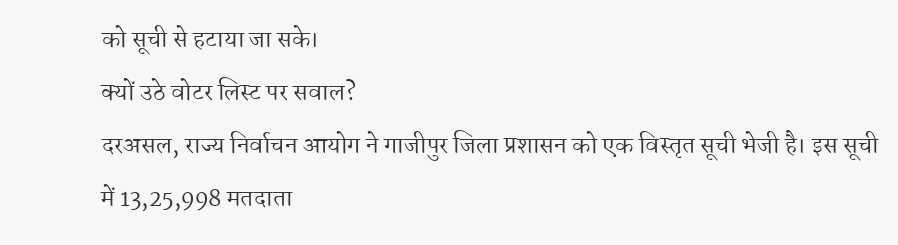को सूची से हटाया जा सके।
क्यों उठे वोटर लिस्ट पर सवाल?
दरअसल, राज्य निर्वाचन आयोग ने गाजीपुर जिला प्रशासन को एक विस्तृत सूची भेजी है। इस सूची में 13,25,998 मतदाता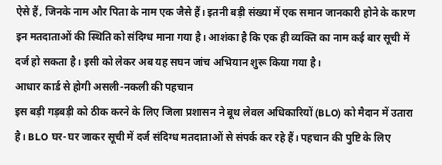ऐसे हैं, जिनके नाम और पिता के नाम एक जैसे हैं। इतनी बड़ी संख्या में एक समान जानकारी होने के कारण इन मतदाताओं की स्थिति को संदिग्ध माना गया है। आशंका है कि एक ही व्यक्ति का नाम कई बार सूची में दर्ज हो सकता है। इसी को लेकर अब यह सघन जांच अभियान शुरू किया गया है।
आधार कार्ड से होगी असली-नकली की पहचान
इस बड़ी गड़बड़ी को ठीक करने के लिए जिला प्रशासन ने बूथ लेवल अधिकारियों (BLO) को मैदान में उतारा है। BLO घर-घर जाकर सूची में दर्ज संदिग्ध मतदाताओं से संपर्क कर रहे हैं। पहचान की पुष्टि के लिए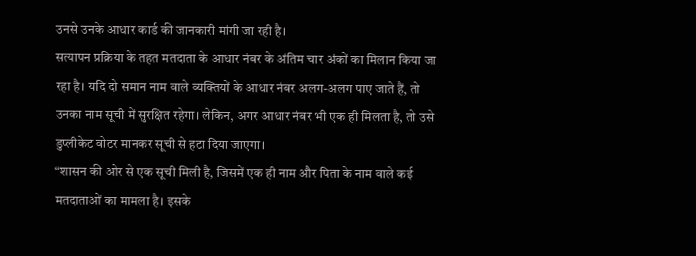उनसे उनके आधार कार्ड की जानकारी मांगी जा रही है।
सत्यापन प्रक्रिया के तहत मतदाता के आधार नंबर के अंतिम चार अंकों का मिलान किया जा रहा है। यदि दो समान नाम वाले व्यक्तियों के आधार नंबर अलग-अलग पाए जाते हैं, तो उनका नाम सूची में सुरक्षित रहेगा। लेकिन, अगर आधार नंबर भी एक ही मिलता है, तो उसे डुप्लीकेट वोटर मानकर सूची से हटा दिया जाएगा।
“शासन की ओर से एक सूची मिली है, जिसमें एक ही नाम और पिता के नाम वाले कई मतदाताओं का मामला है। इसके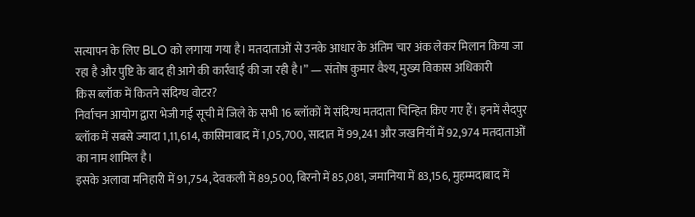सत्यापन के लिए BLO को लगाया गया है। मतदाताओं से उनके आधार के अंतिम चार अंक लेकर मिलान किया जा रहा है और पुष्टि के बाद ही आगे की कार्रवाई की जा रही है।” — संतोष कुमार वैश्य, मुख्य विकास अधिकारी
किस ब्लॉक में कितने संदिग्ध वोटर?
निर्वाचन आयोग द्वारा भेजी गई सूची में जिले के सभी 16 ब्लॉकों में संदिग्ध मतदाता चिन्हित किए गए हैं। इनमें सैदपुर ब्लॉक में सबसे ज्यादा 1,11,614, कासिमाबाद में 1,05,700, सादात में 99,241 और जखनियाँ में 92,974 मतदाताओं का नाम शामिल है।
इसके अलावा मनिहारी में 91,754, देवकली में 89,500, बिरनो में 85,081, जमानिया में 83,156, मुहम्मदाबाद में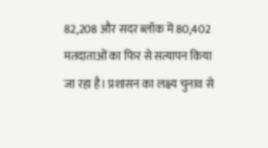82,208 और सदर ब्लॉक में 80,402 मतदाताओं का फिर से सत्यापन किया जा रहा है। प्रशासन का लक्ष्य चुनाव से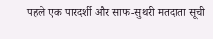पहले एक पारदर्शी और साफ-सुथरी मतदाता सूची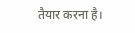तैयार करना है।